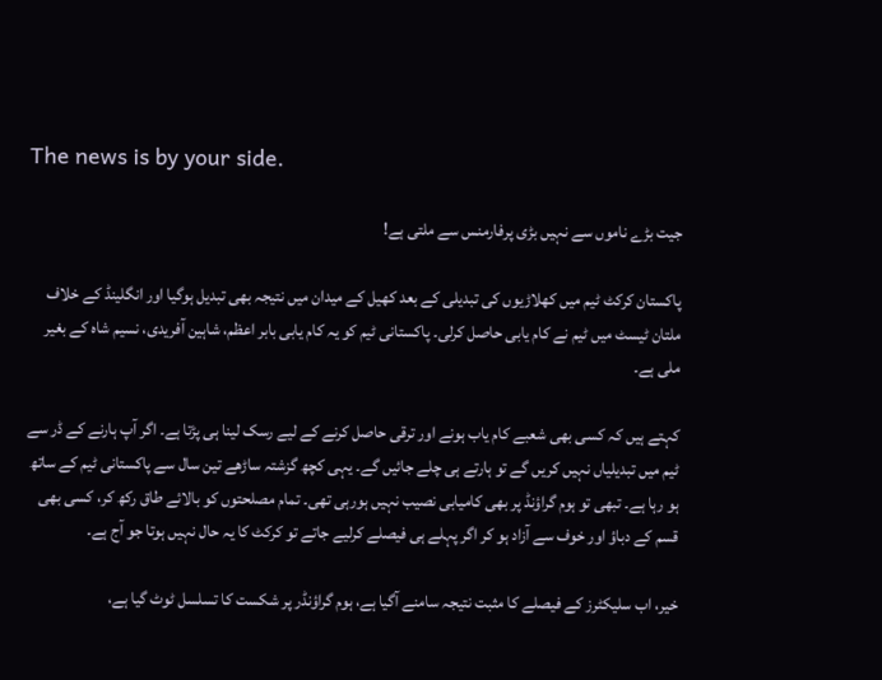The news is by your side.

جیت بڑے ناموں سے نہیں بڑی پرفارمنس سے ملتی ہے!

پاکستان کرکٹ ٹیم میں کھلاڑیوں کی تبدیلی کے بعد کھیل کے میدان میں نتیجہ بھی تبدیل ہوگیا اور انگلینڈ کے خلاف ملتان ٹیسٹ میں ٹیم نے کام یابی حاصل کرلی۔ پاکستانی ٹیم کو یہ کام یابی بابر اعظم، شاہین آفریدی، نسیم شاہ کے بغیر ملی ہے۔

کہتے ہیں کہ کسی بھی شعبے کام یاب ہونے اور ترقی حاصل کرنے کے لیے رسک لینا ہی پڑتا ہے۔ اگر آپ ہارنے کے ڈر سے ٹیم میں تبدیلیاں نہیں کریں گے تو ہارتے ہی چلے جائیں گے۔ یہی کچھ گزشتہ ساڑھے تین سال سے پاکستانی ٹیم کے ساتھ ہو رہا ہے۔ تبھی تو ہوم گراؤنڈ پر بھی کامیابی نصیب نہیں ہورہی تھی۔ تمام مصلحتوں کو بالائے طاق رکھ کر، کسی بھی قسم کے دباؤ اور خوف سے آزاد ہو کر اگر پہلے ہی فیصلے کرلیے جاتے تو کرکٹ کا یہ حال نہیں ہوتا جو آج ہے۔

خیر، اب سلیکٹرز کے فیصلے کا مثبت نتیجہ سامنے آگیا ہے، ہوم گراؤنڈر پر شکست کا تسلسل ٹوٹ گیا ہے،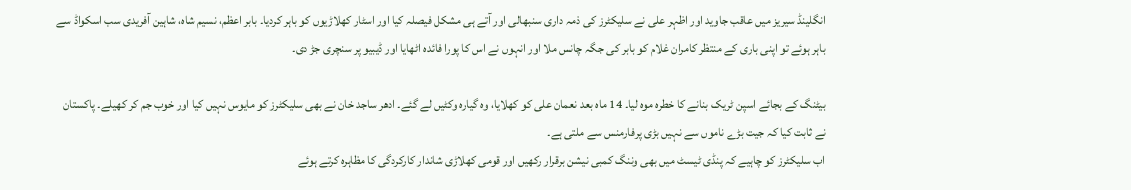انگلینڈ سیریز میں عاقب جاوید اور اظہر علی نے سلیکٹرز کی ذمہ داری سنبھالی اور آتے ہی مشکل فیصلہ کیا اور اسٹار کھلاڑیوں کو باہر کردیا۔ بابر اعظم، نسیم شاہ، شاہین آفریدی سب اسکواڈ سے باہر ہوئے تو اپنی باری کے منتظر کامران غلام کو بابر کی جگہ چانس ملا اور انہوں نے اس کا پورا فائدہ اٹھایا اور ڈیبیو پر سنچری جڑ دی۔

بیٹنگ کے بجائے اسپن ٹریک بنانے کا خطرہ موہ لیا۔ 14 ماہ بعد نعمان علی کو کھلایا، وہ گیارہ وکٹیں لے گئے۔ ادھر ساجد خان نے بھی سلیکٹرز کو مایوس نہیں کیا اور خوب جم کر کھیلے۔ پاکستان نے ثابت کیا کہ جیت بڑے ناموں سے نہیں بڑی پرفارمنس سے ملتی ہے۔
اب سلیکٹرز کو چاہیے کہ پنڈی ٹیسٹ میں بھی وننگ کمبی نیشن برقرار رکھیں اور قومی کھلاڑی شاندار کارکردگی کا مظاہرہ کرتے ہوئے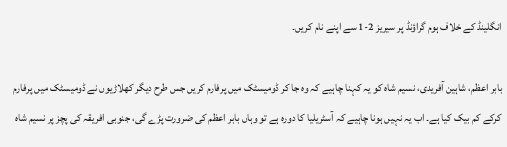انگلینڈ کے خلاف ہوم گراؤنڈ پر سیریز 2-1 سے اپنے نام کریں۔

بابر اعظم، شاہین آفریدی، نسیم شاہ کو یہ کہنا چاہیے کہ وہ جا کر ڈومیسٹک میں پرفارم کریں جس طرح دیگر کھلاڑیوں نے ڈومیسٹک میں پرفارم کرکے کم بیک کیا ہے۔ اب یہ نہیں ہونا چاہیے کہ آسٹریلیا کا دورہ ہے تو وہاں بابر اعظم کی ضرورت پڑے گی، جنوبی افریقہ کی پچز پر نسیم شاہ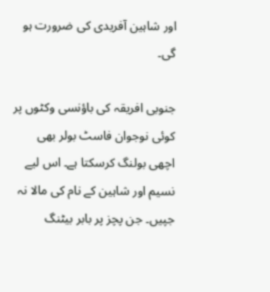اور شاہین آفریدی کی ضرورت ہو گی۔

جنوبی افریقہ کی باؤنسی وکٹوں پر کوئی نوجوان فاسٹ بولر بھی اچھی بولنگ کرسکتا ہے۔ اس لیے نسیم اور شاہین کے نام کی مالا نہ جپیں‌۔ جن پچز پر بابر بیٹنگ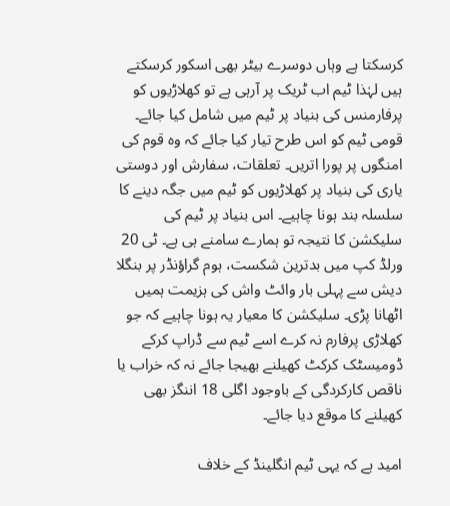کرسکتا ہے وہاں دوسرے بیٹر بھی اسکور کرسکتے ہیں لہٰذا ٹیم اب ٹریک پر آرہی ہے تو کھلاڑیوں کو پرفارمنس کی بنیاد پر ٹیم میں شامل کیا جائے۔ قومی ٹیم کو اس طرح تیار کیا جائے کہ وہ قوم کی امنگوں پر پورا اتریں۔ تعلقات، سفارش اور دوستی یاری کی بنیاد پر کھلاڑیوں کو ٹیم میں‌ جگہ دینے کا سلسلہ بند ہونا چاہیے۔ اس بنیاد پر ٹیم کی سلیکشن کا نتیجہ تو ہمارے سامنے ہی ہے۔ ٹی 20 ورلڈ کپ میں بدترین شکست، ہوم گراؤنڈر پر بنگلا دیش سے پہلی بار وائٹ واش کی ہزیمت ہمیں اٹھانا پڑی۔ سلیکشن کا معیار یہ ہونا چاہیے کہ جو کھلاڑی پرفارم نہ کرے اسے ٹیم سے ڈراپ کرکے ڈومیسٹک کرکٹ کھیلنے بھیجا جائے نہ کہ خراب یا ناقص کارکردگی کے باوجود اگلی 18 اننگز بھی کھیلنے کا موقع دیا جائے۔

امید ہے کہ یہی ٹیم انگلینڈ کے خلاف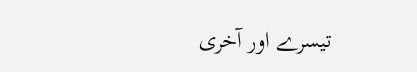تیسرے اور آخری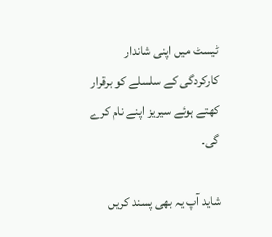ٹیسٹ میں اپنی شاندار کارکردگی کے سلسلے کو برقرار کھتے ہوئے سیریز اپنے نام کرے گی۔

شاید آپ یہ بھی پسند کریں